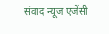संवाद न्यूज एजेंसी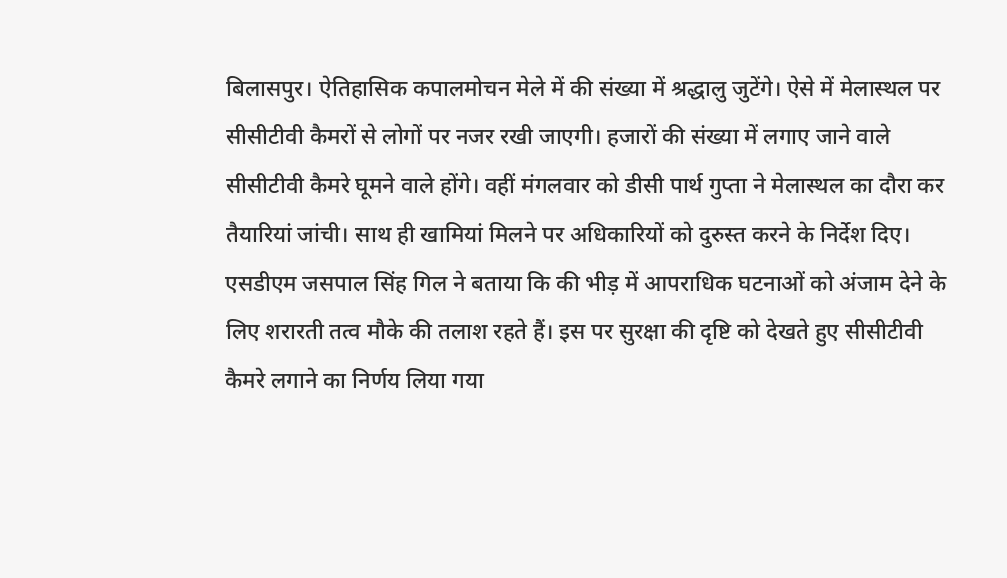बिलासपुर। ऐतिहासिक कपालमोचन मेले में की संख्या में श्रद्धालु जुटेंगे। ऐसे में मेलास्थल पर सीसीटीवी कैमरों से लोगों पर नजर रखी जाएगी। हजारों की संख्या में लगाए जाने वाले सीसीटीवी कैमरे घूमने वाले होंगे। वहीं मंगलवार को डीसी पार्थ गुप्ता ने मेलास्थल का दौरा कर तैयारियां जांची। साथ ही खामियां मिलने पर अधिकारियों को दुरुस्त करने के निर्देश दिए।
एसडीएम जसपाल सिंह गिल ने बताया कि की भीड़ में आपराधिक घटनाओं को अंजाम देने के लिए शरारती तत्व मौके की तलाश रहते हैं। इस पर सुरक्षा की दृष्टि को देखते हुए सीसीटीवी कैमरे लगाने का निर्णय लिया गया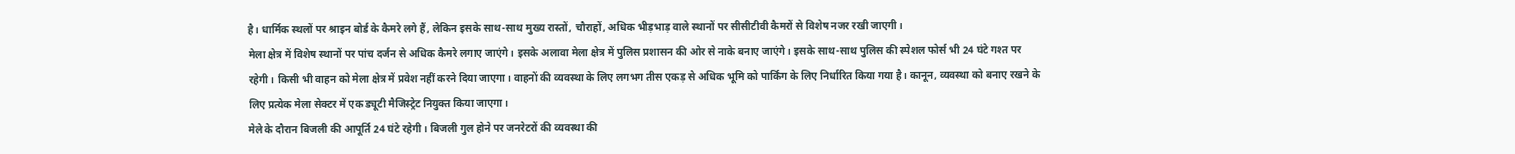है। धार्मिक स्थलों पर श्राइन बोर्ड के कैमरे लगे हैं, लेकिन इसके साथ-साथ मुख्य रास्तों, चौराहों, अधिक भीड़भाड़ वाले स्थानों पर सीसीटीवी कैमरों से विशेष नजर रखी जाएगी।
मेला क्षेत्र में विशेष स्थानों पर पांच दर्जन से अधिक कैमरे लगाए जाएंगे। इसके अलावा मेला क्षेत्र में पुलिस प्रशासन की ओर से नाके बनाए जाएंगे। इसके साथ-साथ पुलिस की स्पेशल फोर्स भी 24 घंटे गश्त पर रहेगी। किसी भी वाहन को मेला क्षेत्र में प्रवेश नहीं करने दिया जाएगा। वाहनों की व्यवस्था के लिए लगभग तीस एकड़ से अधिक भूमि को पार्किंग के लिए निर्धारित किया गया है। कानून, व्यवस्था को बनाए रखने के लिए प्रत्येक मेला सेक्टर में एक ड्यूटी मैजिस्ट्रेट नियुक्त किया जाएगा।
मेले के दौरान बिजली की आपूर्ति 24 घंटे रहेगी। बिजली गुल होने पर जनरेटरों की व्यवस्था की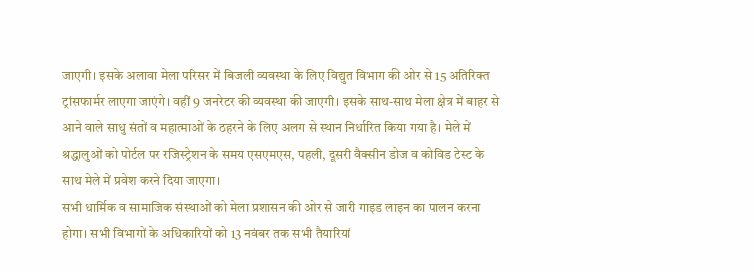जाएगी। इसके अलावा मेला परिसर में बिजली व्यवस्था के लिए विद्युत विभाग की ओर से 15 अतिरिक्त ट्रांसफार्मर लाएगा जाएंगे। वहीं 9 जनरेटर की व्यवस्था की जाएगी। इसके साथ-साथ मेला क्षेत्र में बाहर से आने वाले साधु संतों व महात्माओं के ठहरने के लिए अलग से स्थान निर्धारित किया गया है। मेले में श्रद्धालुओं को पोर्टल पर रजिस्ट्रेशन के समय एसएमएस, पहली, दूसरी वैक्सीन डोज व कोविड टेस्ट के साथ मेले में प्रवेश करने दिया जाएगा।
सभी धार्मिक व सामाजिक संस्थाओं को मेला प्रशासन की ओर से जारी गाइड लाइन का पालन करना होगा। सभी विभागों के अधिकारियों को 13 नवंबर तक सभी तैयारियां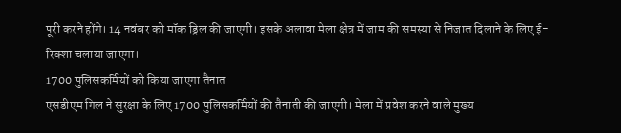पूरी करने होंगे। 14 नवंबर को मॉक ड्रिल की जाएगी। इसके अलावा मेला क्षेत्र में जाम की समस्या से निजात दिलाने के लिए ई-रिक्शा चलाया जाएगा।
1700 पुलिसकर्मियों को किया जाएगा तैनात
एसडीएम गिल ने सुरक्षा के लिए 1700 पुलिसकर्मियों की तैनाती की जाएगी। मेला में प्रवेश करने वाले मुख्य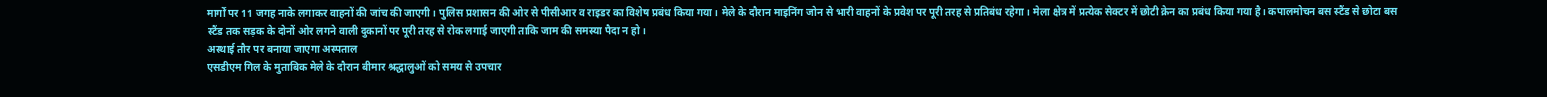मार्गों पर 11 जगह नाके लगाकर वाहनों की जांच की जाएगी। पुलिस प्रशासन की ओर से पीसीआर व राइडर का विशेष प्रबंध किया गया। मेले के दौरान माइनिंग जोन से भारी वाहनों के प्रवेश पर पूरी तरह से प्रतिबंध रहेगा। मेला क्षेत्र में प्रत्येक सेक्टर में छोटी क्रेन का प्रबंध किया गया है। कपालमोचन बस स्टैंड से छोटा बस स्टैंड तक सड़क के दोनों ओर लगने वाली दुकानों पर पूरी तरह से रोक लगाई जाएगी ताकि जाम की समस्या पैदा न हो।
अस्थाई तौर पर बनाया जाएगा अस्पताल
एसडीएम गिल के मुताबिक मेले के दौरान बीमार श्रद्धालुओं को समय से उपचार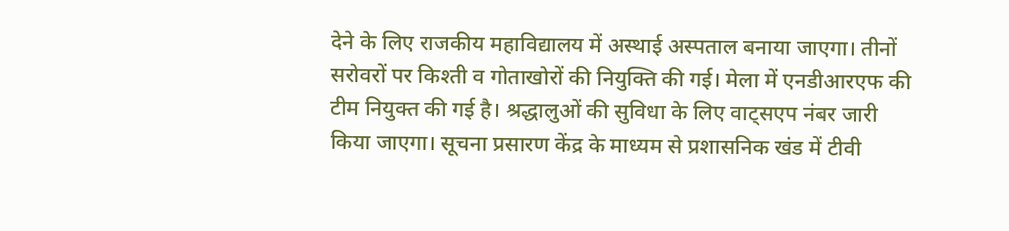देने के लिए राजकीय महाविद्यालय में अस्थाई अस्पताल बनाया जाएगा। तीनों सरोवरों पर किश्ती व गोताखोरों की नियुक्ति की गई। मेला में एनडीआरएफ की टीम नियुक्त की गई है। श्रद्धालुओं की सुविधा के लिए वाट्सएप नंबर जारी किया जाएगा। सूचना प्रसारण केंद्र के माध्यम से प्रशासनिक खंड में टीवी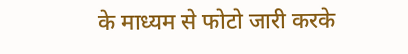के माध्यम से फोटो जारी करके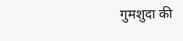गुमशुदा की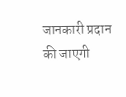जानकारी प्रदान की जाएगी